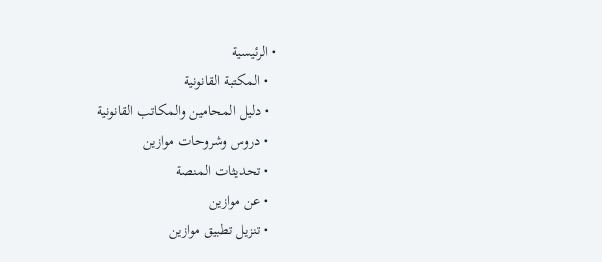• الرئيسية
  • المكتبة القانونية
  • دليل المحامين والمكاتب القانونية
  • دروس وشروحات موازين
  • تحديثات المنصة
  • عن موازين
  • تنزيل تطبيق موازين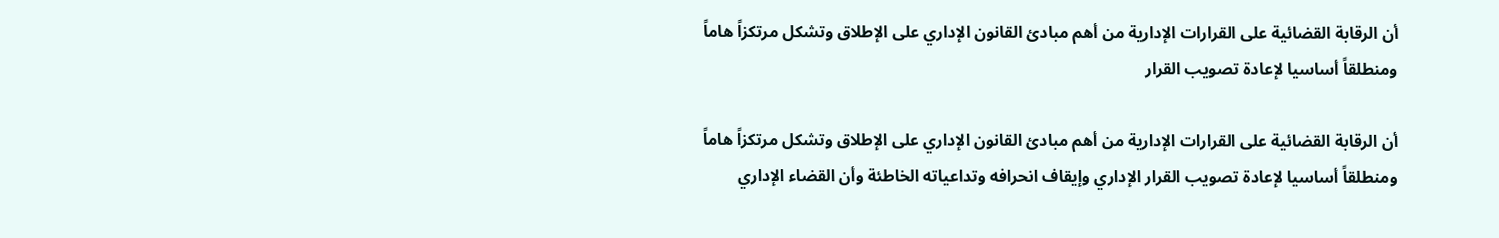أن الرقابة القضائية على القرارات الإدارية من أهم مبادئ القانون الإداري على الإطلاق وتشكل مرتكزاً هاماً ومنطلقاً أساسيا لإعادة تصويب القرار

أن الرقابة القضائية على القرارات الإدارية من أهم مبادئ القانون الإداري على الإطلاق وتشكل مرتكزاً هاماً ومنطلقاً أساسيا لإعادة تصويب القرار الإداري وإيقاف انحرافه وتداعياته الخاطئة وأن القضاء الإداري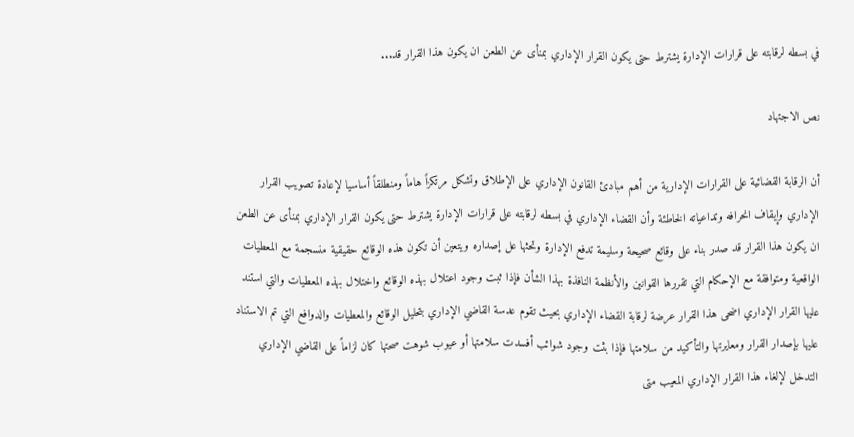في بسطه لرقابته على قرارات الإدارة يشترط حتى يكون القرار الإداري بمنأى عن الطعن ان يكون هذا القرار قد...

نص الاجتهاد

أن الرقابة القضائية على القرارات الإدارية من أهم مبادئ القانون الإداري على الإطلاق وتشكل مرتكزاً هاماً ومنطلقاً أساسيا لإعادة تصويب القرار الإداري وإيقاف انحرافه وتداعياته الخاطئة وأن القضاء الإداري في بسطه لرقابته على قرارات الإدارة يشترط حتى يكون القرار الإداري بمنأى عن الطعن ان يكون هذا القرار قد صدر بناء على وقائع صحيحة وسليمة تدفع الإدارة وتحثها عل إصداره ويتعين أن تكون هذه الوقائع حقيقية منسجمة مع المعطيات الواقعية ومتوافقة مع الإحكام التي تقررها القوانين والأنظمة النافذة بهذا الشأن فإذا ثبت وجود اعتلال بهذه الوقائع واختلال بهذه المعطيات والتي استند عليها القرار الإداري اضحى هذا القرار عرضة لرقابة القضاء الإداري بحيث تقوم عدسة القاضي الإداري بتحليل الوقائع والمعطيات والدوافع التي تم الاستناد عليها بإصدار القرار ومعايرتها والتأكيد من سلامتها فإذا بثت وجود شوائب أفسدت سلامتها أو عيوب شوهت صحتها كان لزاماً على القاضي الإداري التدخل لإلغاء هذا القرار الإداري المعيب متى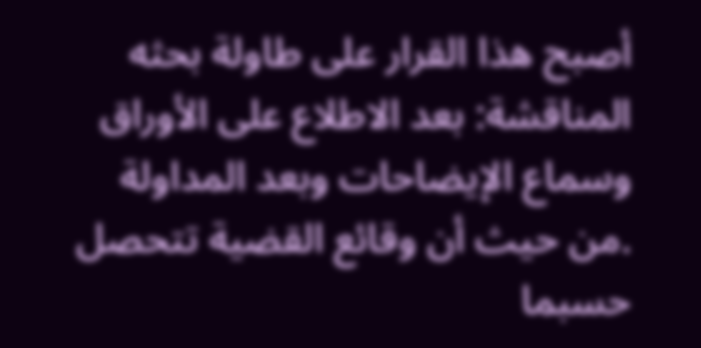أصبح هذا القرار على طاولة بحثه المناقشة: بعد الاطلاع على الأوراق وسماع الإيضاحات وبعد المداولة .من حيث أن وقائع القضية تتحصل حسبما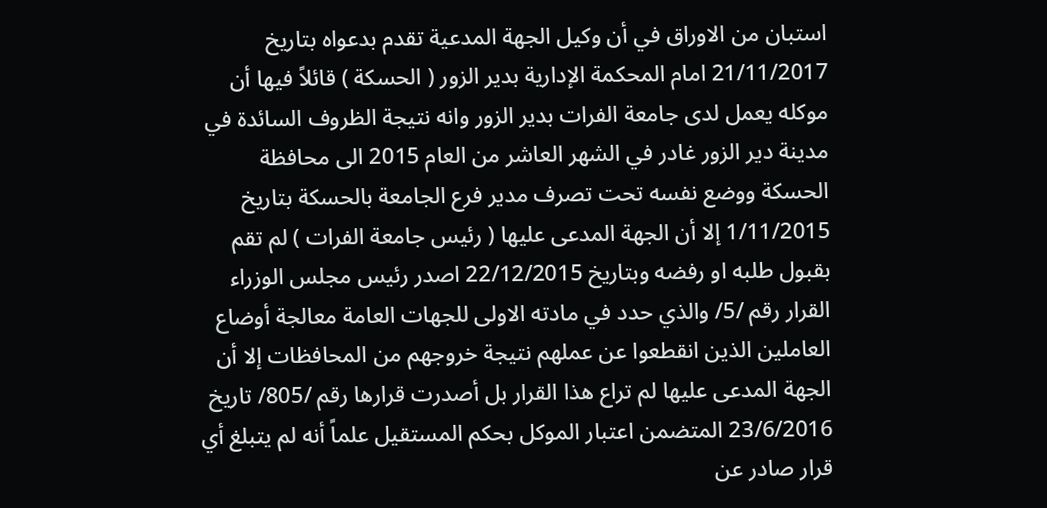استبان من الاوراق في أن وكيل الجهة المدعية تقدم بدعواه بتاريخ 21/11/2017 امام المحكمة الإدارية بدير الزور ( الحسكة ) قائلاً فيها أن موكله يعمل لدى جامعة الفرات بدير الزور وانه نتيجة الظروف السائدة في مدينة دير الزور غادر في الشهر العاشر من العام 2015 الى محافظة الحسكة ووضع نفسه تحت تصرف مدير فرع الجامعة بالحسكة بتاريخ 1/11/2015 إلا أن الجهة المدعى عليها ( رئيس جامعة الفرات ) لم تقم بقبول طلبه او رفضه وبتاريخ 22/12/2015 اصدر رئيس مجلس الوزراء القرار رقم /5/ والذي حدد في مادته الاولى للجهات العامة معالجة أوضاع العاملين الذين انقطعوا عن عملهم نتيجة خروجهم من المحافظات إلا أن الجهة المدعى عليها لم تراع هذا القرار بل أصدرت قرارها رقم /805/ تاريخ 23/6/2016 المتضمن اعتبار الموكل بحكم المستقيل علماً أنه لم يتبلغ أي قرار صادر عن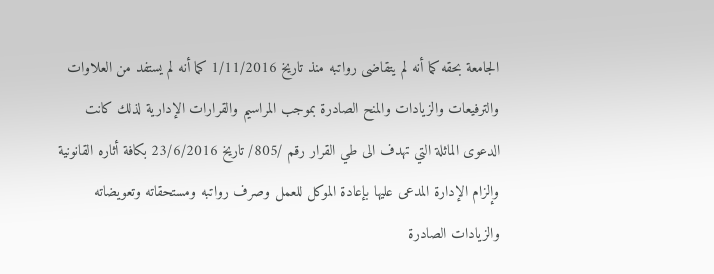الجامعة بحقه كما أنه لم يتقاضى رواتبه منذ تاريخ 1/11/2016 كما أنه لم يستفد من العلاوات والترفيعات والزيادات والمنح الصادرة بموجب المراسيم والقرارات الإدارية لذلك كانت الدعوى الماثلة التي تهدف الى طي القرار رقم /805/ تاريخ 23/6/2016 بكافة أثاره القانونية وإلزام الإدارة المدعى عليها بإعادة الموكل للعمل وصرف رواتبه ومستحقاته وتعويضاته والزيادات الصادرة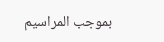بموجب المراسيم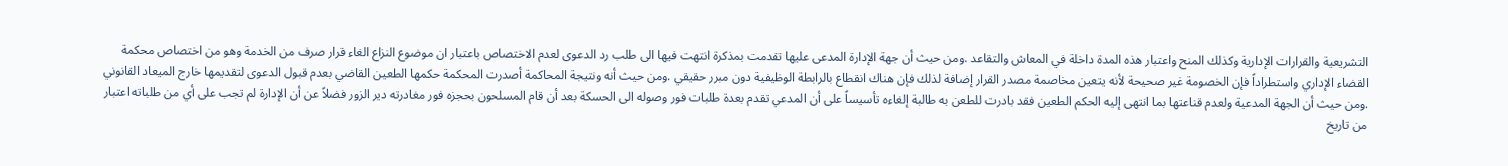التشريعية والقرارات الإدارية وكذلك المنح واعتبار هذه المدة داخلة في المعاش والتقاعد .ومن حيث أن جهة الإدارة المدعى عليها تقدمت بمذكرة انتهت فيها الى طلب رد الدعوى لعدم الاختصاص باعتبار ان موضوع النزاع الغاء قرار صرف من الخدمة وهو من اختصاص محكمة القضاء الإداري واستطراداً فإن الخصومة غير صحيحة لأنه يتعين مخاصمة مصدر القرار إضافة لذلك فإن هناك انقطاع بالرابطة الوظيفية دون مبرر حقيقي .ومن حيث أنه ونتيجة المحاكمة أصدرت المحكمة حكمها الطعين القاضي بعدم قبول الدعوى لتقديمها خارج الميعاد القانوني .ومن حيث أن الجهة المدعية ولعدم قناعتها بما انتهى إليه الحكم الطعين فقد بادرت للطعن به طالبة إلغاءه تأسيساً على أن المدعي تقدم بعدة طلبات فور وصوله الى الحسكة بعد أن قام المسلحون بحجزه فور مغادرته دير الزور فضلاً عن أن الإدارة لم تجب على أي من طلباته اعتبار من تاريخ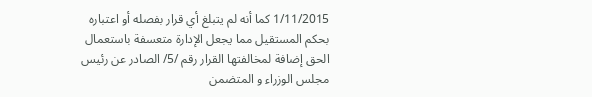1/11/2015 كما أنه لم يتبلغ أي قرار بفصله أو اعتباره بحكم المستقيل مما يجعل الإدارة متعسفة باستعمال الحق إضافة لمخالفتها القرار رقم /5/ الصادر عن رئيس مجلس الوزراء و المتضمن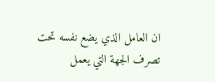ان العامل الذي يضع نفسه تحت تصرف الجهة التي يعمل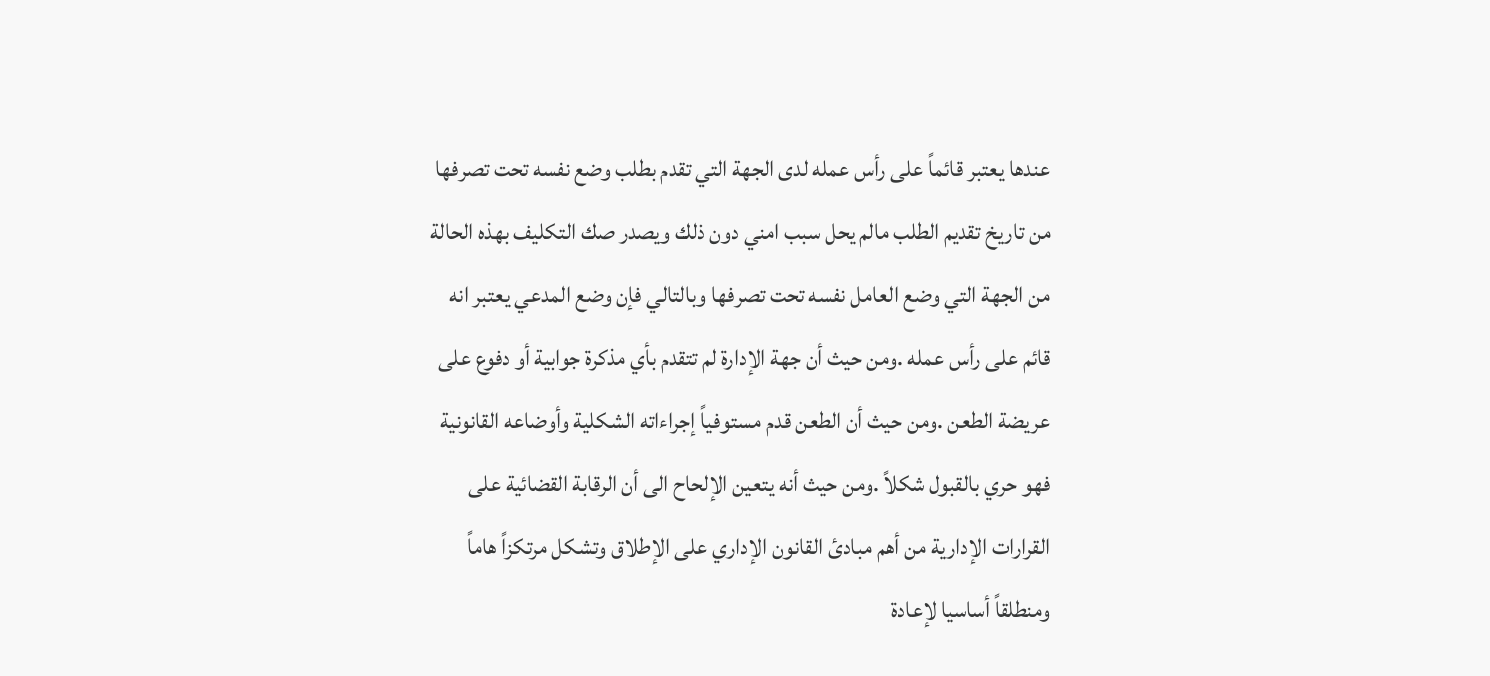عندها يعتبر قائماً على رأس عمله لدى الجهة التي تقدم بطلب وضع نفسه تحت تصرفها من تاريخ تقديم الطلب مالم يحل سبب امني دون ذلك ويصدر صك التكليف بهذه الحالة من الجهة التي وضع العامل نفسه تحت تصرفها وبالتالي فإن وضع المدعي يعتبر انه قائم على رأس عمله .ومن حيث أن جهة الإدارة لم تتقدم بأي مذكرة جوابية أو دفوع على عريضة الطعن .ومن حيث أن الطعن قدم مستوفياً إجراءاته الشكلية وأوضاعه القانونية فهو حري بالقبول شكلاً .ومن حيث أنه يتعين الإلحاح الى أن الرقابة القضائية على القرارات الإدارية من أهم مبادئ القانون الإداري على الإطلاق وتشكل مرتكزاً هاماً ومنطلقاً أساسيا لإعادة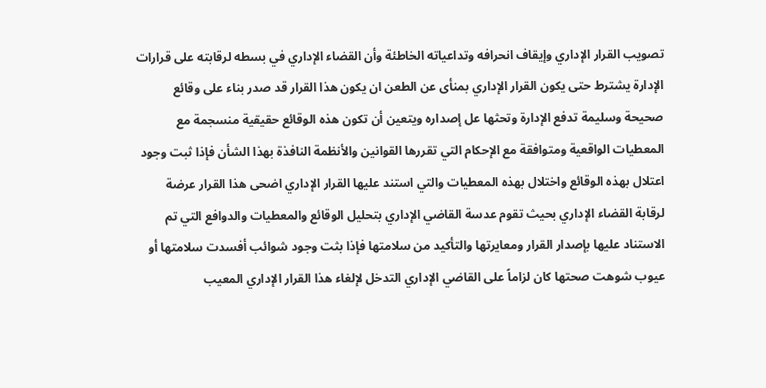تصويب القرار الإداري وإيقاف انحرافه وتداعياته الخاطئة وأن القضاء الإداري في بسطه لرقابته على قرارات الإدارة يشترط حتى يكون القرار الإداري بمنأى عن الطعن ان يكون هذا القرار قد صدر بناء على وقائع صحيحة وسليمة تدفع الإدارة وتحثها عل إصداره ويتعين أن تكون هذه الوقائع حقيقية منسجمة مع المعطيات الواقعية ومتوافقة مع الإحكام التي تقررها القوانين والأنظمة النافذة بهذا الشأن فإذا ثبت وجود اعتلال بهذه الوقائع واختلال بهذه المعطيات والتي استند عليها القرار الإداري اضحى هذا القرار عرضة لرقابة القضاء الإداري بحيث تقوم عدسة القاضي الإداري بتحليل الوقائع والمعطيات والدوافع التي تم الاستناد عليها بإصدار القرار ومعايرتها والتأكيد من سلامتها فإذا بثت وجود شوائب أفسدت سلامتها أو عيوب شوهت صحتها كان لزاماً على القاضي الإداري التدخل لإلغاء هذا القرار الإداري المعيب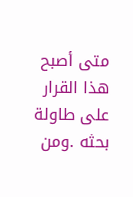متى أصبح هذا القرار على طاولة بحثه .ومن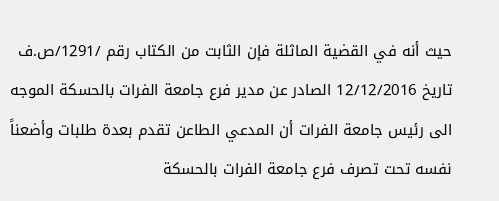حيث أنه في القضية الماثلة فإن الثابت من الكتاب رقم /1291/ص.ف تاريخ 12/12/2016 الصادر عن مدير فرع جامعة الفرات بالحسكة الموجه الى رئيس جامعة الفرات أن المدعي الطاعن تقدم بعدة طلبات وأضعناً نفسه تحت تصرف فرع جامعة الفرات بالحسكة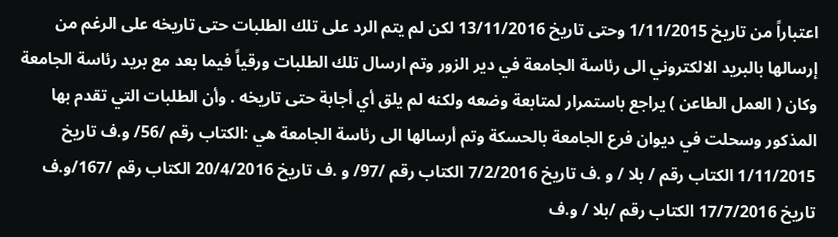اعتباراً من تاريخ 1/11/2015 وحتى تاريخ 13/11/2016 لكن لم يتم الرد على تلك الطلبات حتى تاريخه على الرغم من إرسالها بالبريد الالكتروني الى رئاسة الجامعة في دير الزور وتم ارسال تلك الطلبات ورقياً فيما بعد مع بريد رئاسة الجامعة وكان ( العمل الطاعن ) يراجع باستمرار لمتابعة وضعه ولكنه لم يلق أي أجابة حتى تاريخه . وأن الطلبات التي تقدم بها المذكور وسحلت في ديوان فرع الجامعة بالحسكة وتم أرسالها الى رئاسة الجامعة هي :الكتاب رقم /56/ و.ف تاريخ 1/11/2015 الكتاب رقم / بلا / و .ف تاريخ 7/2/2016 الكتاب رقم /97/ و .ف تاريخ 20/4/2016 الكتاب رقم /167/و.ف تاريخ 17/7/2016 الكتاب رقم /بلا / و.ف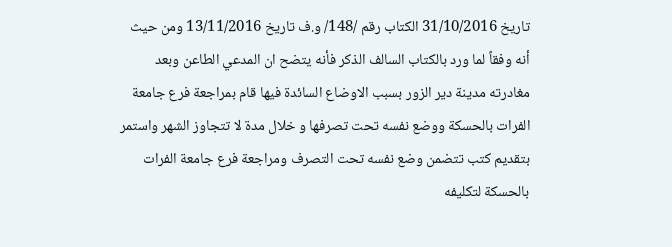تاريخ 31/10/2016 الكتاب رقم /148/ و.ف تاريخ 13/11/2016 ومن حيث أنه وفقاً لما ورد بالكتاب السالف الذكر فأنه يتضح ان المدعي الطاعن وبعد مغادرته مدينة دير الزور بسبب الاوضاع السائدة فيها قام بمراجعة فرع جامعة الفرات بالحسكة ووضع نفسه تحت تصرفها و خلال مدة لا تتجاوز الشهر واستمر بتقديم كتب تتضمن وضع نفسه تحت التصرف ومراجعة فرع جامعة الفرات بالحسكة لتكليفه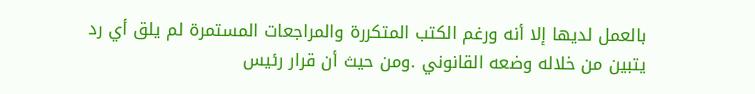بالعمل لديها إلا أنه ورغم الكتب المتكررة والمراجعات المستمرة لم يلق أي رد يتبين من خلاله وضعه القانوني .ومن حيث أن قرار رئيس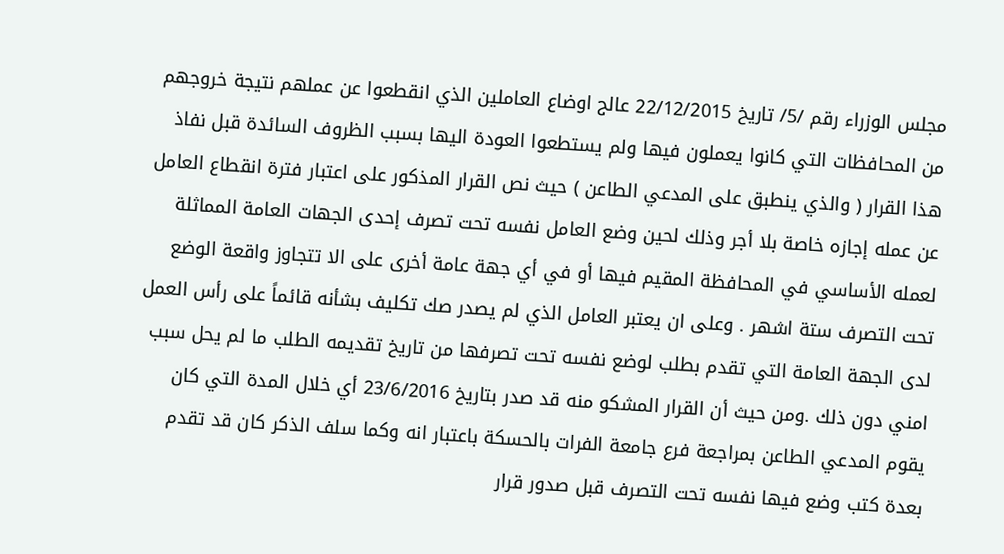مجلس الوزراء رقم /5/ تاريخ 22/12/2015 عالج اوضاع العاملين الذي انقطعوا عن عملهم نتيجة خروجهم من المحافظات التي كانوا يعملون فيها ولم يستطعوا العودة اليها بسبب الظروف السائدة قبل نفاذ هذا القرار ( والذي ينطبق على المدعي الطاعن ) حيث نص القرار المذكور على اعتبار فترة انقطاع العامل عن عمله إجازه خاصة بلا أجر وذلك لحين وضع العامل نفسه تحت تصرف إحدى الجهات العامة المماثلة لعمله الأساسي في المحافظة المقيم فيها أو في أي جهة عامة أخرى على الا تتجاوز واقعة الوضع تحت التصرف ستة اشهر . وعلى ان يعتبر العامل الذي لم يصدر صك تكليف بشأنه قائماً على رأس العمل لدى الجهة العامة التي تقدم بطلب لوضع نفسه تحت تصرفها من تاريخ تقديمه الطلب ما لم يحل سبب امني دون ذلك .ومن حيث أن القرار المشكو منه قد صدر بتاريخ 23/6/2016 أي خلال المدة التي كان يقوم المدعي الطاعن بمراجعة فرع جامعة الفرات بالحسكة باعتبار انه وكما سلف الذكر كان قد تقدم بعدة كتب وضع فيها نفسه تحت التصرف قبل صدور قرار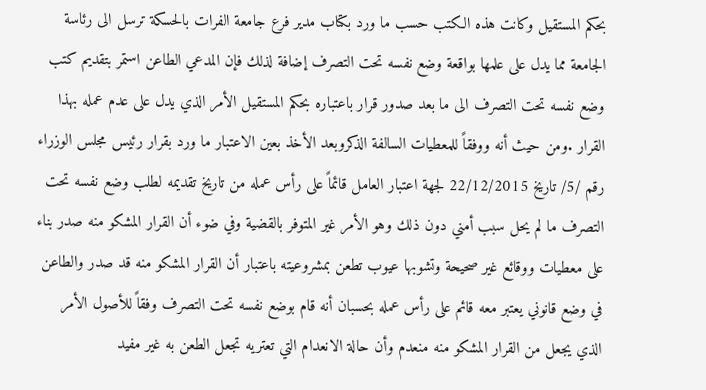بحكم المستقيل وكانت هذه الكتب حسب ما ورد بكتاب مدير فرع جامعة الفرات بالحسكة ترسل الى رئاسة الجامعة مما يدل على علمها بواقعة وضع نفسه تحت التصرف إضافة لذلك فإن المدعي الطاعن استمر بتقديم كتب وضع نفسه تحت التصرف الى ما بعد صدور قرار باعتباره بحكم المستقيل الأمر الذي يدل على عدم عمله بهذا القرار .ومن حيث أنه ووفقاً للمعطيات السالفة الذكروبعد الأخذ بعين الاعتبار ما ورد بقرار رئيس مجلس الوزراء رقم /5/ تاريخ 22/12/2015 لجهة اعتبار العامل قائماً على رأس عمله من تاريخ تقديمه لطلب وضع نفسه تحت التصرف ما لم يحل سبب أمني دون ذلك وهو الأمر غير المتوفر بالقضية وفي ضوء أن القرار المشكو منه صدر بناء على معطيات ووقائع غير صحيحة وتشوبها عيوب تطعن بمشروعيته باعتبار أن القرار المشكو منه قد صدر والطاعن في وضع قانوني يعتبر معه قائم على رأس عمله بحسبان أنه قام بوضع نفسه تحت التصرف وفقاً للأصول الأمر الذي يجعل من القرار المشكو منه منعدم وأن حالة الانعدام التي تعتريه تجعل الطعن به غير مفيد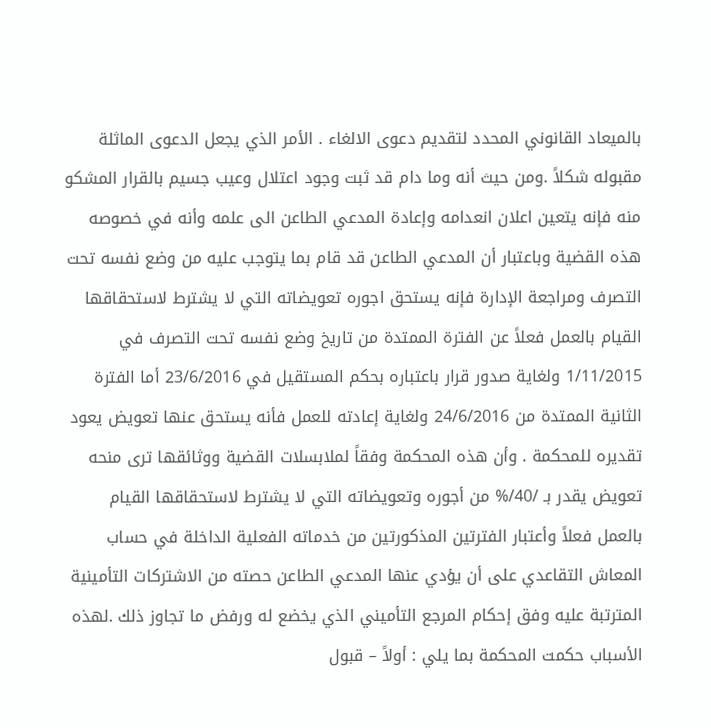بالميعاد القانوني المحدد لتقديم دعوى الالغاء . الأمر الذي يجعل الدعوى الماثلة مقبوله شكلاً .ومن حيث أنه وما دام قد ثبت وجود اعتلال وعيب جسيم بالقرار المشكو منه فإنه يتعين اعلان انعدامه وإعادة المدعي الطاعن الى علمه وأنه في خصوصه هذه القضية وباعتبار أن المدعي الطاعن قد قام بما يتوجب عليه من وضع نفسه تحت التصرف ومراجعة الإدارة فإنه يستحق اجوره تعويضاته التي لا يشترط لاستحقاقها القيام بالعمل فعلاً عن الفترة الممتدة من تاريخ وضع نفسه تحت التصرف في 1/11/2015 ولغاية صدور قرار باعتباره بحكم المستقيل في 23/6/2016 أما الفترة الثانية الممتدة من 24/6/2016 ولغاية إعادته للعمل فأنه يستحق عنها تعويض يعود تقديره للمحكمة . وأن هذه المحكمة وفقاً لملابسلات القضية ووثائقها ترى منحه تعويض يقدر بـ /40/% من أجوره وتعويضاته التي لا يشترط لاستحقاقها القيام بالعمل فعلاً وأعتبار الفترتين المذكورتين من خدماته الفعلية الداخلة في حساب المعاش التقاعدي على أن يؤدي عنها المدعي الطاعن حصته من الاشتركات التأمينية المترتبة عليه وفق إحكام المرجع التأميني الذي يخضع له ورفض ما تجاوز ذلك .لهذه الأسباب حكمت المحكمة بما يلي : أولاً – قبول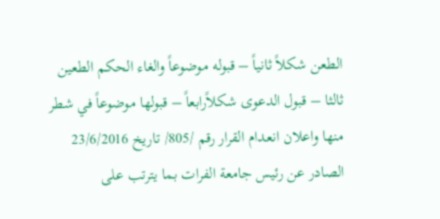الطعن شكلاً ثانياً – قبوله موضوعاً والغاء الحكم الطعين ثالثا – قبول الدعوى شكلاًرابعاً – قبولها موضوعاً في شطر منها واعلان انعدام القرار رقم /805/ تاريخ 23/6/2016 الصادر عن رئيس جامعة الفرات بما يترتب على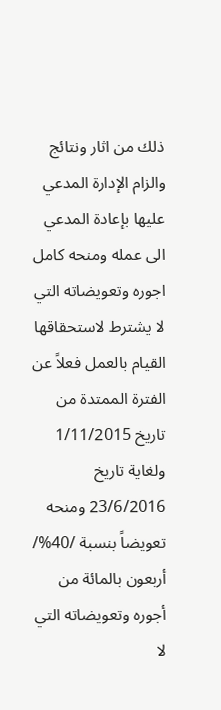ذلك من اثار ونتائج والزام الإدارة المدعي عليها بإعادة المدعي الى عمله ومنحه كامل اجوره وتعويضاته التي لا يشترط لاستحقاقها القيام بالعمل فعلاً عن الفترة الممتدة من تاريخ 1/11/2015 ولغاية تاريخ 23/6/2016 ومنحه تعويضاً بنسبة /40%/ أربعون بالمائة من أجوره وتعويضاته التي لا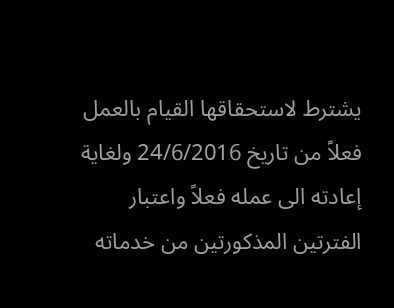يشترط لاستحقاقها القيام بالعمل فعلاً من تاريخ 24/6/2016 ولغاية إعادته الى عمله فعلاً واعتبار الفترتين المذكورتين من خدماته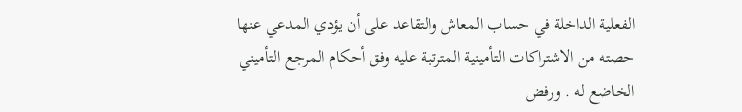الفعلية الداخلة في حساب المعاش والتقاعد على أن يؤدي المدعي عنها حصته من الاشتراكات التأمينية المترتبة عليه وفق أحكام المرجع التأميني الخاضع له . ورفض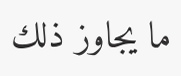ما يجاوز ذلك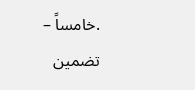.خامساً – تضمين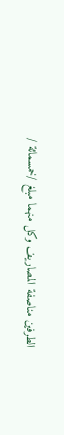الطرفين مناصفة المصاريف وكل منهما مبلغ /خمسمائة /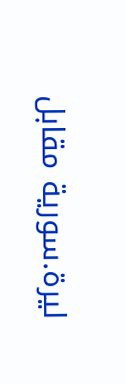ليرة.سورية مقابل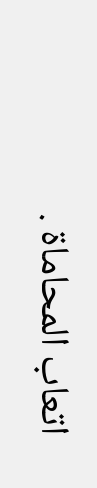اتعاب المحاماة .